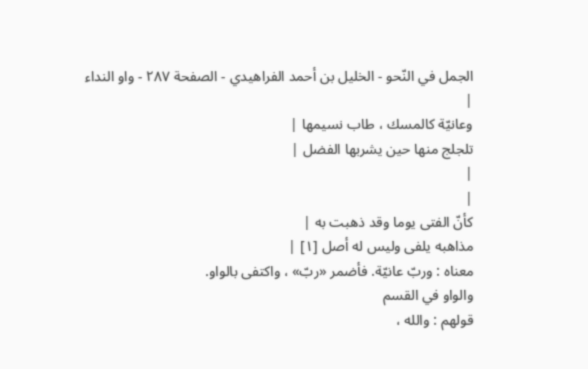الجمل في النّحو - الخليل بن أحمد الفراهيدي - الصفحة ٢٨٧ - واو النداء
|
وعانيّة كالمسك ، طاب نسيمها |
تلجلج منها حين يشربها الفضل |
|
|
كأنّ الفتى يوما وقد ذهبت به |
مذاهبه يلفى وليس له أصل [١] |
معناه : وربّ عانيّة. فأضمر «ربّ» ، واكتفى بالواو.
والواو في القسم
قولهم : والله ،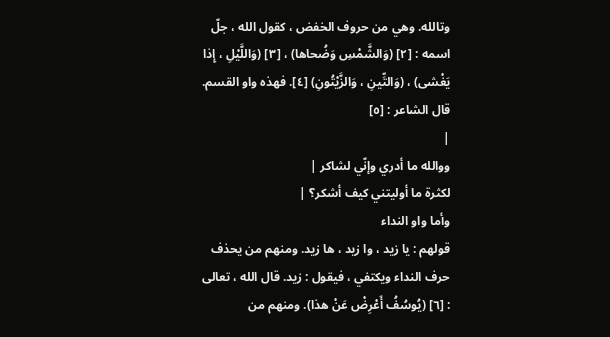وتالله. وهي من حروف الخفض ، كقول الله ، جلّ اسمه : [٢] (وَالشَّمْسِ وَضُحاها) ، [٣] (وَاللَّيْلِ ، إِذا يَغْشى) ، (وَالتِّينِ ، وَالزَّيْتُونِ) [٤]. فهذه واو القسم. قال الشاعر : [٥]
|
ووالله ما أدري وإنّي لشاكر |
لكثرة ما أوليتني كيف أشكر؟ |
وأما واو النداء
قولهم : يا زيد ، وا زيد ، ها زيد. ومنهم من يحذف حرف النداء ويكتفي ، فيقول : زيد. قال الله ، تعالى : [٦] (يُوسُفُ أَعْرِضْ عَنْ هذا). ومنهم من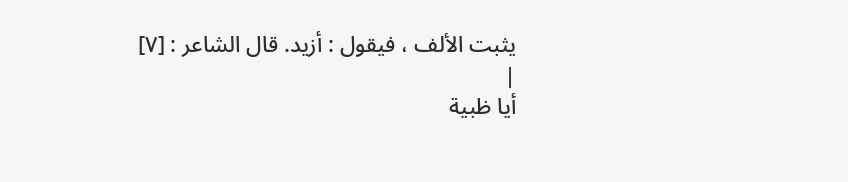يثبت الألف ، فيقول : أزيد. قال الشاعر : [٧]
|
أيا ظبية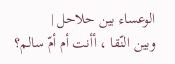الوعساء بين حلاحل |
وبين النّقا ، أأنت أم أمّ سالم؟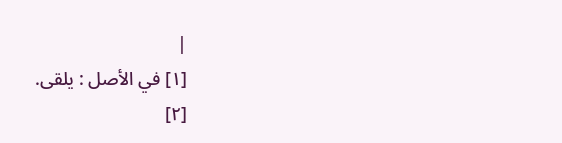|
[١] في الأصل : يلقى.
[٢]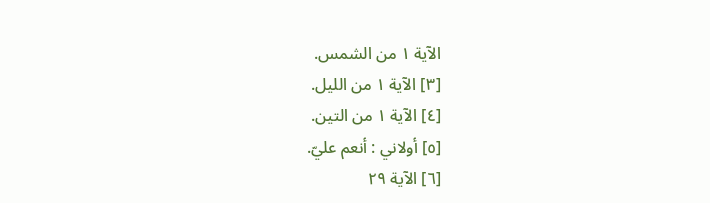الآية ١ من الشمس.
[٣] الآية ١ من الليل.
[٤] الآية ١ من التين.
[٥] أولاني : أنعم عليّ.
[٦] الآية ٢٩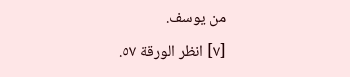من يوسف.
[٧] انظر الورقة ٥٧.